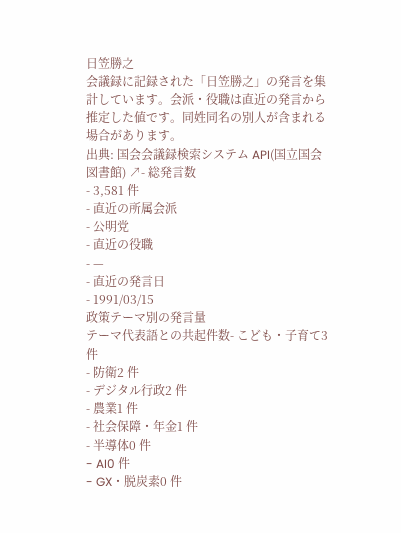日笠勝之
会議録に記録された「日笠勝之」の発言を集計しています。会派・役職は直近の発言から推定した値です。同姓同名の別人が含まれる場合があります。
出典: 国会会議録検索システム API(国立国会図書館) ↗- 総発言数
- 3,581 件
- 直近の所属会派
- 公明党
- 直近の役職
- —
- 直近の発言日
- 1991/03/15
政策テーマ別の発言量
テーマ代表語との共起件数- こども・子育て3 件
- 防衛2 件
- デジタル行政2 件
- 農業1 件
- 社会保障・年金1 件
- 半導体0 件
- AI0 件
- GX・脱炭素0 件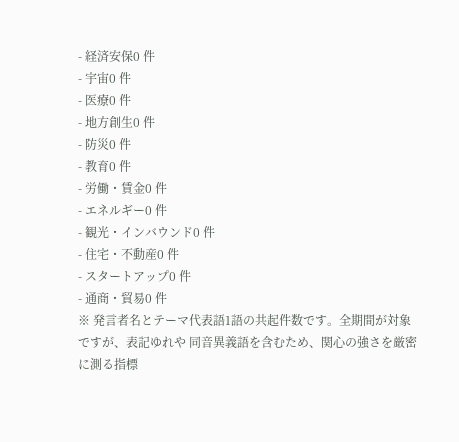- 経済安保0 件
- 宇宙0 件
- 医療0 件
- 地方創生0 件
- 防災0 件
- 教育0 件
- 労働・賃金0 件
- エネルギー0 件
- 観光・インバウンド0 件
- 住宅・不動産0 件
- スタートアップ0 件
- 通商・貿易0 件
※ 発言者名とテーマ代表語1語の共起件数です。全期間が対象ですが、表記ゆれや 同音異義語を含むため、関心の強さを厳密に測る指標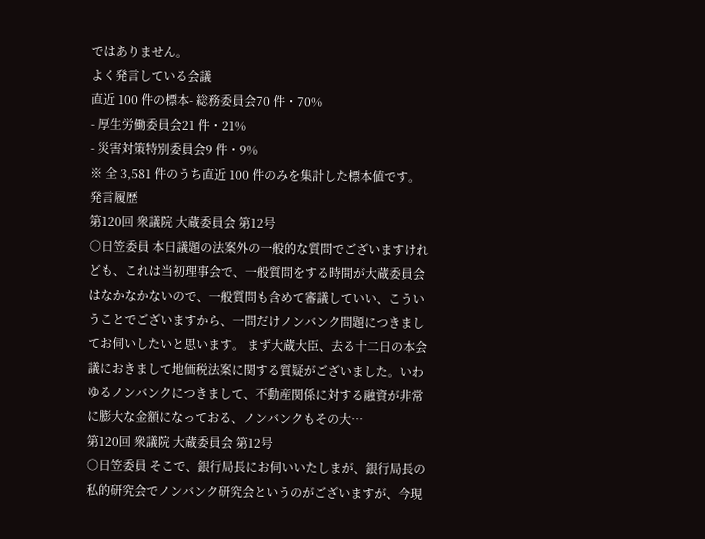ではありません。
よく発言している会議
直近 100 件の標本- 総務委員会70 件・70%
- 厚生労働委員会21 件・21%
- 災害対策特別委員会9 件・9%
※ 全 3,581 件のうち直近 100 件のみを集計した標本値です。
発言履歴
第120回 衆議院 大蔵委員会 第12号
○日笠委員 本日議題の法案外の一般的な質問でございますけれども、これは当初理事会で、一般質問をする時間が大蔵委員会はなかなかないので、一般質問も含めて審議していい、こういうことでございますから、一問だけノンバンク問題につきましてお伺いしたいと思います。 まず大蔵大臣、去る十二日の本会議におきまして地価税法案に関する質疑がございました。いわゆるノンバンクにつきまして、不動産関係に対する融資が非常に膨大な金額になっておる、ノンバンクもその大…
第120回 衆議院 大蔵委員会 第12号
○日笠委員 そこで、銀行局長にお伺いいたしまが、銀行局長の私的研究会でノンバンク研究会というのがございますが、今現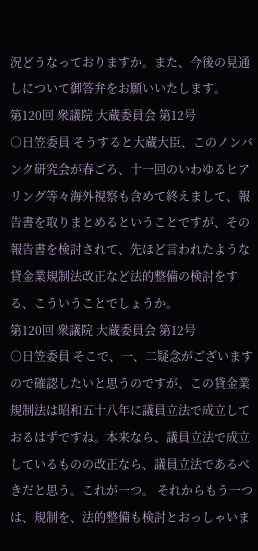況どうなっておりますか。また、今後の見通しについて御答弁をお願いいたします。
第120回 衆議院 大蔵委員会 第12号
○日笠委員 そうすると大蔵大臣、このノンバンク研究会が春ごろ、十一回のいわゆるヒアリング等々海外視察も含めて終えまして、報告書を取りまとめるということですが、その報告書を検討されて、先ほど言われたような貸金業規制法改正など法的整備の検討をする、こういうことでしょうか。
第120回 衆議院 大蔵委員会 第12号
○日笠委員 そこで、一、二疑念がございますので確認したいと思うのですが、この貸金業規制法は昭和五十八年に議員立法で成立しておるはずですね。本来なら、議員立法で成立しているものの改正なら、議員立法であるべきだと思う。これが一つ。 それからもう一つは、規制を、法的整備も検討とおっしゃいま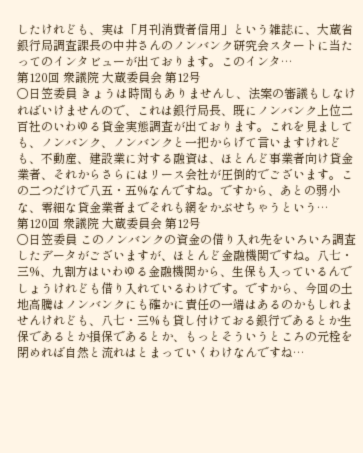したけれども、実は「月刊消費者信用」という雑誌に、大蔵省銀行局調査課長の中井さんのノンバンク研究会スタートに当たってのインタビューが出ております。このインタ…
第120回 衆議院 大蔵委員会 第12号
○日笠委員 きょうは時間もありませんし、法案の審議もしなければいけませんので、これは銀行局長、既にノンバンク上位二百社のいわゆる貸金実態調査が出ております。これを見ましても、ノンバンク、ノンバンクと一把からげて言いますけれども、不動産、建設業に対する融資は、ほとんど事業者向け貸金業者、それからさらにはリース会社が圧倒的でございます。この二つだけで八五・五%なんですね。ですから、あとの弱小な、零細な貸金業者までそれも網をかぶせちゃうという…
第120回 衆議院 大蔵委員会 第12号
○日笠委員 このノンバンクの資金の借り入れ先をいろいろ調査したデータがございますが、ほとんど金融機関ですね。八七・三%、九割方はいわゆる金融機関から、生保も入っているんでしょうけれども借り入れているわけです。ですから、今回の土地高騰はノンバンクにも確かに責任の一端はあるのかもしれませんけれども、八七・三%も貸し付けておる銀行であるとか生保であるとか損保であるとか、もっとそういうところの元栓を閉めれば自然と流れはとまっていくわけなんですね…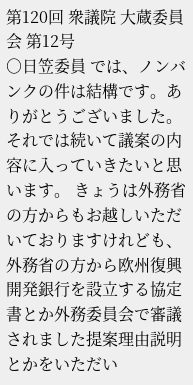第120回 衆議院 大蔵委員会 第12号
○日笠委員 では、ノンバンクの件は結構です。ありがとうございました。 それでは続いて議案の内容に入っていきたいと思います。 きょうは外務省の方からもお越しいただいておりますけれども、外務省の方から欧州復興開発銀行を設立する協定書とか外務委員会で審議されました提案理由説明とかをいただい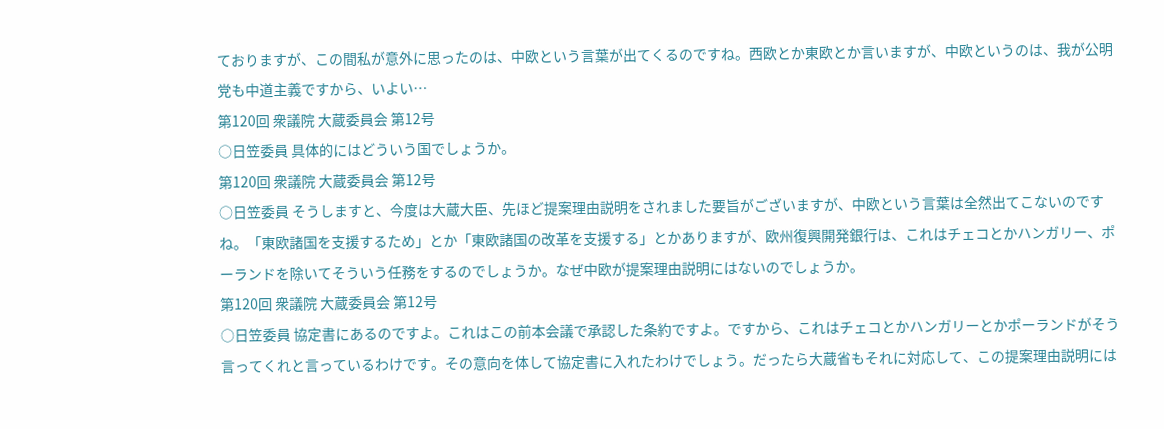ておりますが、この間私が意外に思ったのは、中欧という言葉が出てくるのですね。西欧とか東欧とか言いますが、中欧というのは、我が公明党も中道主義ですから、いよい…
第120回 衆議院 大蔵委員会 第12号
○日笠委員 具体的にはどういう国でしょうか。
第120回 衆議院 大蔵委員会 第12号
○日笠委員 そうしますと、今度は大蔵大臣、先ほど提案理由説明をされました要旨がございますが、中欧という言葉は全然出てこないのですね。「東欧諸国を支援するため」とか「東欧諸国の改革を支援する」とかありますが、欧州復興開発銀行は、これはチェコとかハンガリー、ポーランドを除いてそういう任務をするのでしょうか。なぜ中欧が提案理由説明にはないのでしょうか。
第120回 衆議院 大蔵委員会 第12号
○日笠委員 協定書にあるのですよ。これはこの前本会議で承認した条約ですよ。ですから、これはチェコとかハンガリーとかポーランドがそう言ってくれと言っているわけです。その意向を体して協定書に入れたわけでしょう。だったら大蔵省もそれに対応して、この提案理由説明には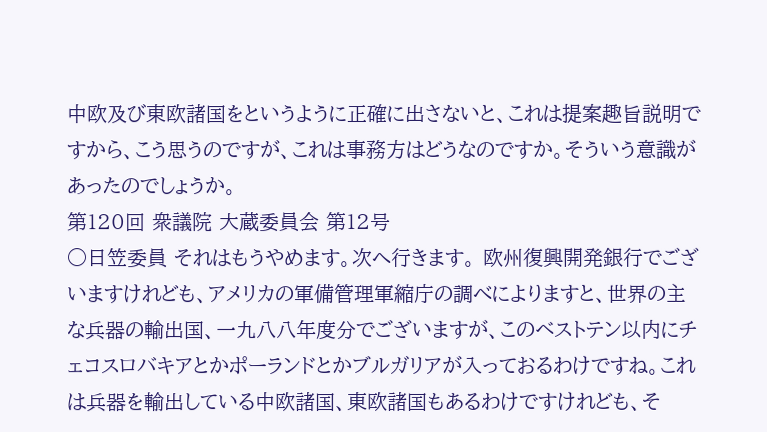中欧及び東欧諸国をというように正確に出さないと、これは提案趣旨説明ですから、こう思うのですが、これは事務方はどうなのですか。そういう意識があったのでしょうか。
第120回 衆議院 大蔵委員会 第12号
○日笠委員 それはもうやめます。次へ行きます。 欧州復興開発銀行でございますけれども、アメリカの軍備管理軍縮庁の調べによりますと、世界の主な兵器の輸出国、一九八八年度分でございますが、このベストテン以内にチェコスロバキアとかポーランドとかブルガリアが入っておるわけですね。これは兵器を輸出している中欧諸国、東欧諸国もあるわけですけれども、そ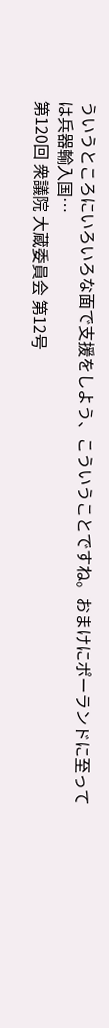ういうところにいろいろな面で支援をしよう、こういうことですね。おまけにポーランドに至っては兵器輸入国…
第120回 衆議院 大蔵委員会 第12号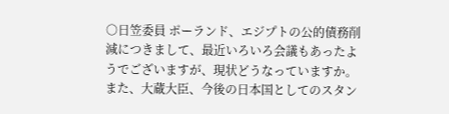○日笠委員 ポーランド、エジプトの公的債務削減につきまして、最近いろいろ会議もあったようでございますが、現状どうなっていますか。また、大蔵大臣、今後の日本国としてのスタン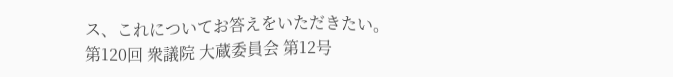ス、これについてお答えをいただきたい。
第120回 衆議院 大蔵委員会 第12号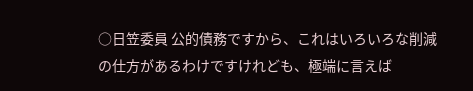○日笠委員 公的債務ですから、これはいろいろな削減の仕方があるわけですけれども、極端に言えば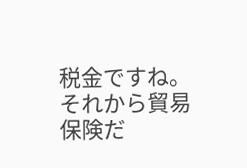税金ですね。それから貿易保険だ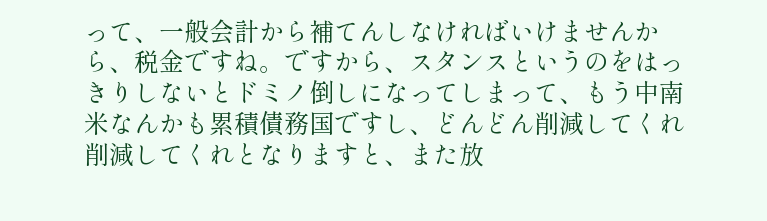って、一般会計から補てんしなければいけませんから、税金ですね。ですから、スタンスというのをはっきりしないとドミノ倒しになってしまって、もう中南米なんかも累積債務国ですし、どんどん削減してくれ削減してくれとなりますと、また放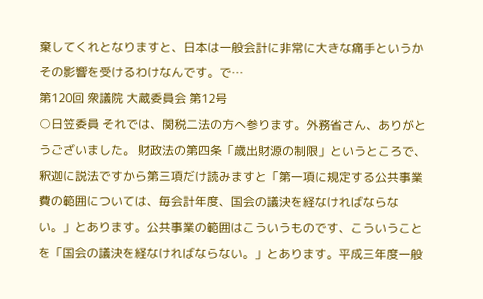棄してくれとなりますと、日本は一般会計に非常に大きな痛手というかその影響を受けるわけなんです。で…
第120回 衆議院 大蔵委員会 第12号
○日笠委員 それでは、関税二法の方へ参ります。外務省さん、ありがとうございました。 財政法の第四条「歳出財源の制限」というところで、釈迦に説法ですから第三項だけ読みますと「第一項に規定する公共事業費の範囲については、毎会計年度、国会の議決を経なければならない。」とあります。公共事業の範囲はこういうものです、こういうことを「国会の議決を経なければならない。」とあります。平成三年度一般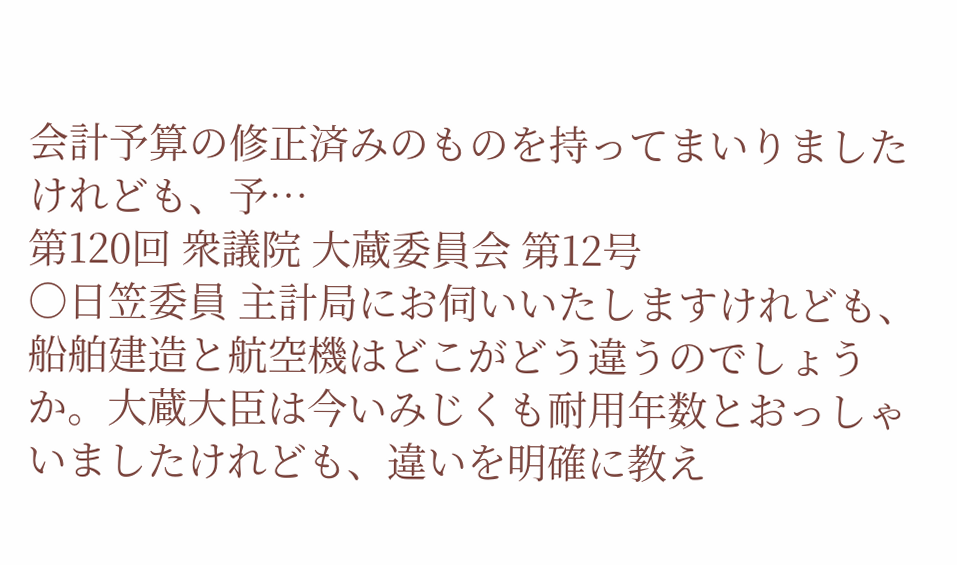会計予算の修正済みのものを持ってまいりましたけれども、予…
第120回 衆議院 大蔵委員会 第12号
○日笠委員 主計局にお伺いいたしますけれども、船舶建造と航空機はどこがどう違うのでしょうか。大蔵大臣は今いみじくも耐用年数とおっしゃいましたけれども、違いを明確に教え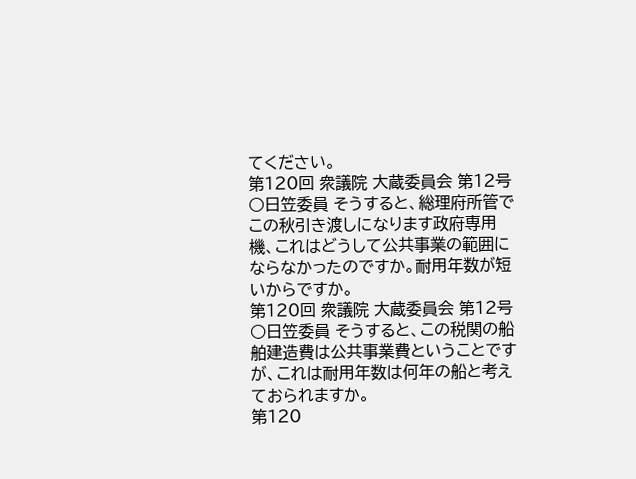てください。
第120回 衆議院 大蔵委員会 第12号
○日笠委員 そうすると、総理府所管でこの秋引き渡しになります政府専用機、これはどうして公共事業の範囲にならなかったのですか。耐用年数が短いからですか。
第120回 衆議院 大蔵委員会 第12号
○日笠委員 そうすると、この税関の船舶建造費は公共事業費ということですが、これは耐用年数は何年の船と考えておられますか。
第120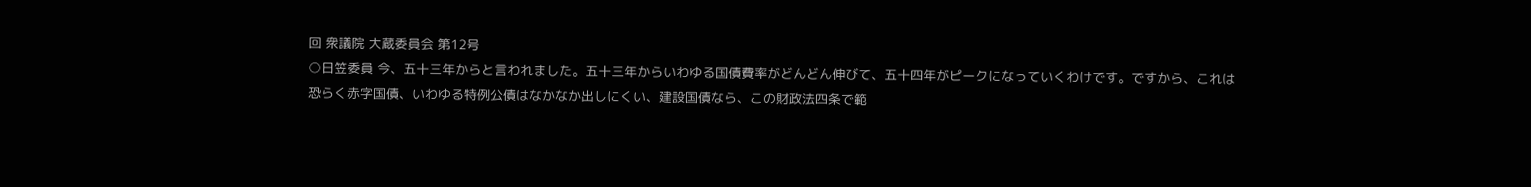回 衆議院 大蔵委員会 第12号
○日笠委員 今、五十三年からと言われました。五十三年からいわゆる国債費率がどんどん伸びて、五十四年がピークになっていくわけです。ですから、これは恐らく赤字国債、いわゆる特例公債はなかなか出しにくい、建設国債なら、この財政法四条で範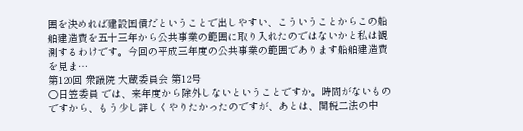囲を決めれば建設国債だということで出しやすい、こういうことからこの船舶建造費を五十三年から公共事業の範囲に取り入れたのではないかと私は観測するわけです。今回の平成三年度の公共事業の範囲であります船舶建造費を見ま…
第120回 衆議院 大蔵委員会 第12号
○日笠委員 では、来年度から除外しないということですか。時間がないものですから、もう少し詳しくやりたかったのですが、あとは、関税二法の中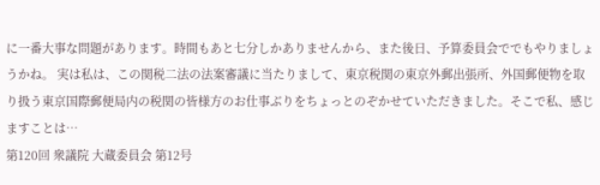に一番大事な問題があります。時間もあと七分しかありませんから、また後日、予算委員会ででもやりましょうかね。 実は私は、この関税二法の法案審議に当たりまして、東京税関の東京外郵出張所、外国郵便物を取り扱う東京国際郵便局内の税関の皆様方のお仕事ぶりをちょっとのぞかせていただきました。そこで私、感じますことは…
第120回 衆議院 大蔵委員会 第12号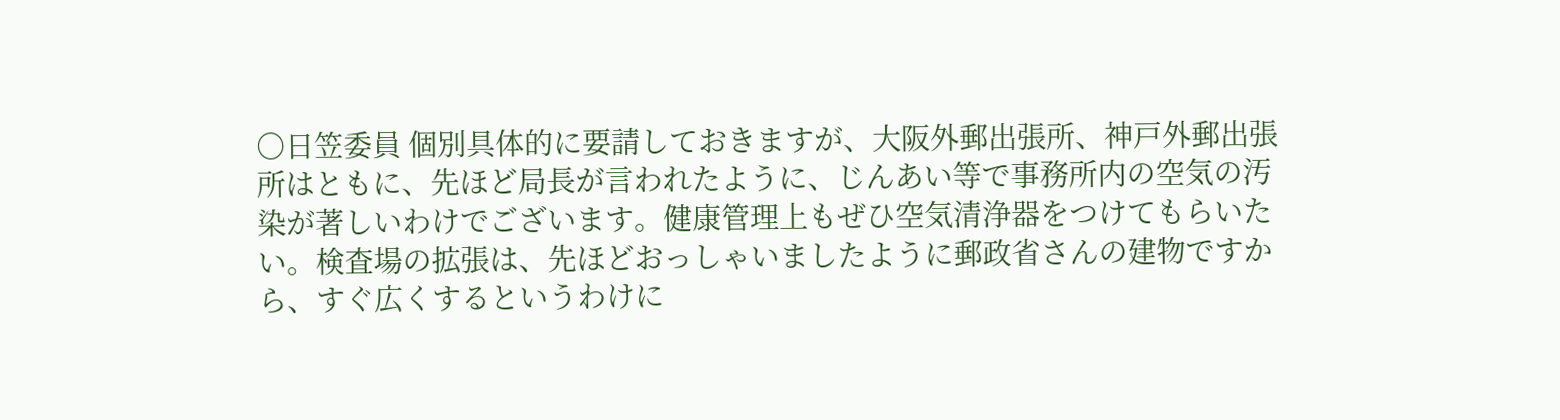○日笠委員 個別具体的に要請しておきますが、大阪外郵出張所、神戸外郵出張所はともに、先ほど局長が言われたように、じんあい等で事務所内の空気の汚染が著しいわけでございます。健康管理上もぜひ空気清浄器をつけてもらいたい。検査場の拡張は、先ほどおっしゃいましたように郵政省さんの建物ですから、すぐ広くするというわけに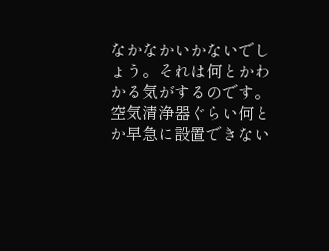なかなかいかないでしょう。それは何とかわかる気がするのです。空気清浄器ぐらい何とか早急に設置できない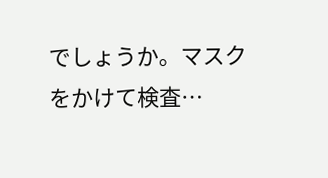でしょうか。マスクをかけて検査…